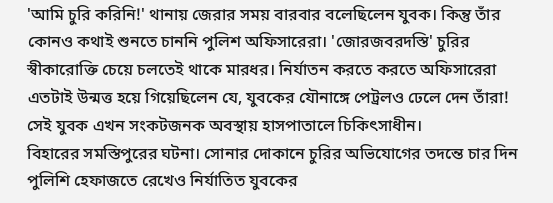'আমি চুরি করিনি!' থানায় জেরার সময় বারবার বলেছিলেন যুবক। কিন্তু তাঁর কোনও কথাই শুনতে চাননি পুলিশ অফিসারেরা। 'জোরজবরদস্তি' চুরির স্বীকারোক্তি চেয়ে চলতেই থাকে মারধর। নির্যাতন করতে করতে অফিসারেরা এতটাই উন্মত্ত হয়ে গিয়েছিলেন যে, যুবকের যৌনাঙ্গে পেট্রলও ঢেলে দেন তাঁরা! সেই যুবক এখন সংকটজনক অবস্থায় হাসপাতালে চিকিৎসাধীন।
বিহারের সমস্তিপুরের ঘটনা। সোনার দোকানে চুরির অভিযোগের তদন্তে চার দিন পুলিশি হেফাজতে রেখেও নির্যাতিত যুবকের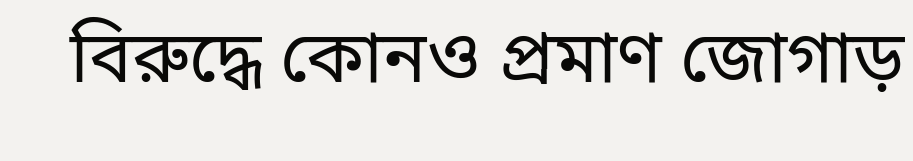বিরুদ্ধে কোনও প্রমাণ জোগাড়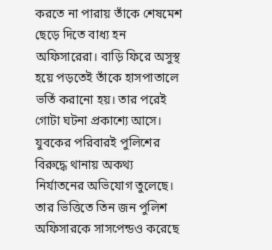করতে না পারায় তাঁকে শেষমেশ ছেড়ে দিতে বাধ্য হন অফিসারেরা। বাড়ি ফিরে অসুস্থ হয়ে পড়তেই তাঁকে হাসপাতালে ভর্তি করানো হয়। তার পরেই গোটা ঘটনা প্রকাশ্যে আসে। যুবকের পরিবারই পুলিশের বিরুদ্ধে থানায় অকথ্য নির্যাতনের অভিযোগ তুলেছে। তার ভিত্তিতে তিন জন পুলিশ অফিসারকে সাসপেন্ডও করেছে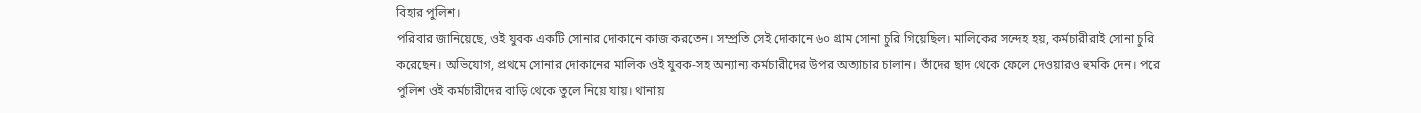বিহার পুলিশ।
পরিবার জানিয়েছে, ওই যুবক একটি সোনার দোকানে কাজ করতেন। সম্প্রতি সেই দোকানে ৬০ গ্রাম সোনা চুরি গিয়েছিল। মালিকের সন্দেহ হয়, কর্মচারীরাই সোনা চুরি করেছেন। অভিযোগ, প্রথমে সোনার দোকানের মালিক ওই যুবক-সহ অন্যান্য কর্মচারীদের উপর অত্যাচার চালান। তাঁদের ছাদ থেকে ফেলে দেওয়ারও হুমকি দেন। পরে পুলিশ ওই কর্মচারীদের বাড়ি থেকে তুলে নিয়ে যায়। থানায়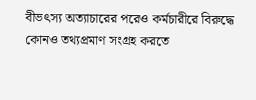বীভৎস্য অত্যাচারের পরেও কর্মচারীরে বিরুদ্ধে কোনও তথ্যপ্রমাণ সংগ্রহ করতে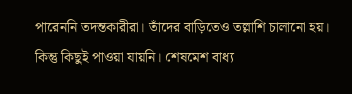পারেননি তদন্তকারীরা। তাঁদের বাড়িতেও তল্লাশি চালানো হয়। কিন্তু কিছুই পাওয়া যায়নি। শেষমেশ বাধ্য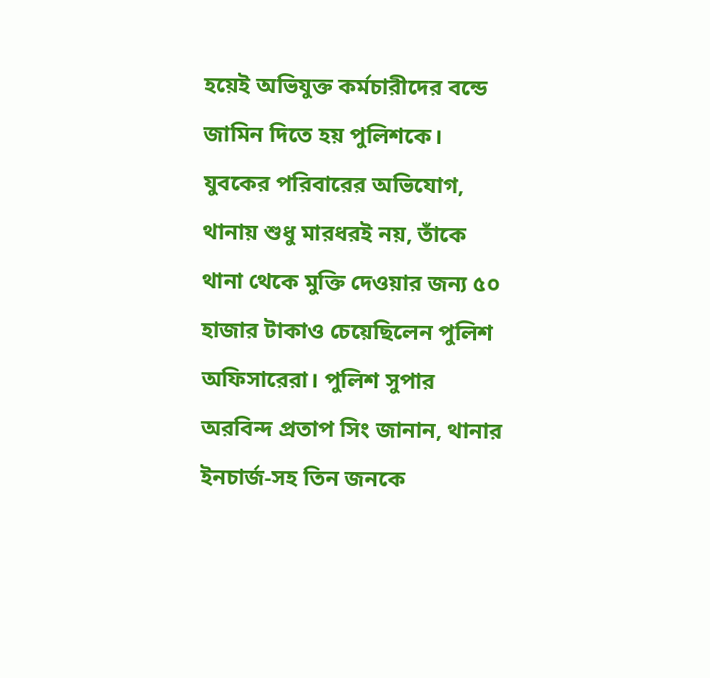হয়েই অভিযুক্ত কর্মচারীদের বন্ডে জামিন দিতে হয় পুলিশকে।
যুবকের পরিবারের অভিযোগ, থানায় শুধু মারধরই নয়, তাঁকে থানা থেকে মুক্তি দেওয়ার জন্য ৫০ হাজার টাকাও চেয়েছিলেন পুলিশ অফিসারেরা। পুলিশ সুপার অরবিন্দ প্রতাপ সিং জানান, থানার ইনচার্জ-সহ তিন জনকে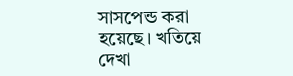সাসপেন্ড করা হয়েছে। খতিয়ে দেখা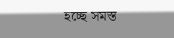হচ্ছে সমস্ত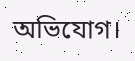অভিযোগ।